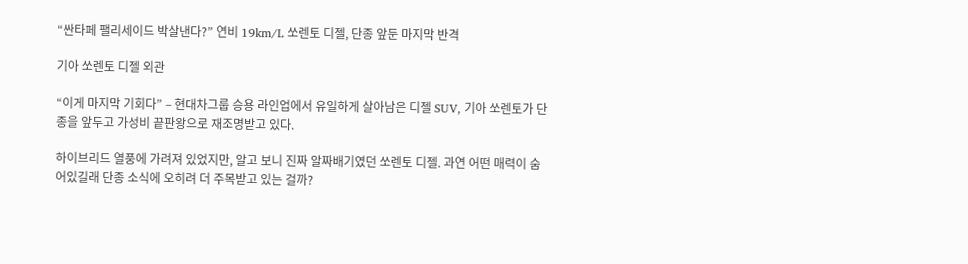“싼타페 팰리세이드 박살낸다?” 연비 19km/L 쏘렌토 디젤, 단종 앞둔 마지막 반격

기아 쏘렌토 디젤 외관

“이게 마지막 기회다” – 현대차그룹 승용 라인업에서 유일하게 살아남은 디젤 SUV, 기아 쏘렌토가 단종을 앞두고 가성비 끝판왕으로 재조명받고 있다.

하이브리드 열풍에 가려져 있었지만, 알고 보니 진짜 알짜배기였던 쏘렌토 디젤. 과연 어떤 매력이 숨어있길래 단종 소식에 오히려 더 주목받고 있는 걸까?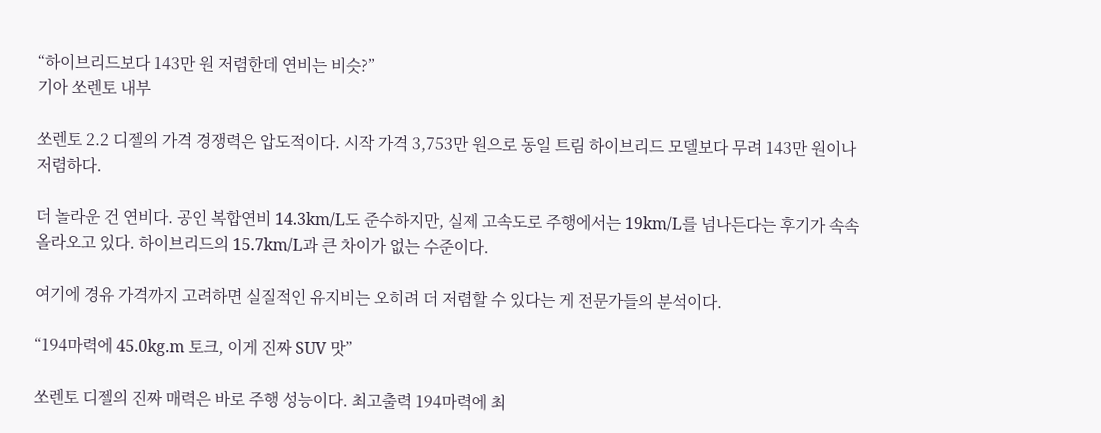“하이브리드보다 143만 원 저렴한데 연비는 비슷?”
기아 쏘렌토 내부

쏘렌토 2.2 디젤의 가격 경쟁력은 압도적이다. 시작 가격 3,753만 원으로 동일 트림 하이브리드 모델보다 무려 143만 원이나 저렴하다.

더 놀라운 건 연비다. 공인 복합연비 14.3km/L도 준수하지만, 실제 고속도로 주행에서는 19km/L를 넘나든다는 후기가 속속 올라오고 있다. 하이브리드의 15.7km/L과 큰 차이가 없는 수준이다.

여기에 경유 가격까지 고려하면 실질적인 유지비는 오히려 더 저렴할 수 있다는 게 전문가들의 분석이다.

“194마력에 45.0kg.m 토크, 이게 진짜 SUV 맛”

쏘렌토 디젤의 진짜 매력은 바로 주행 성능이다. 최고출력 194마력에 최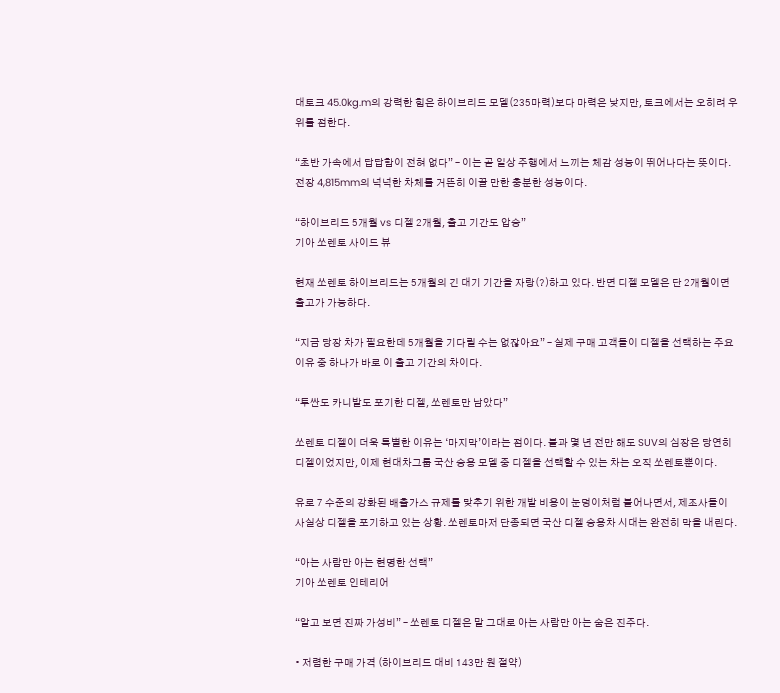대토크 45.0kg.m의 강력한 힘은 하이브리드 모델(235마력)보다 마력은 낮지만, 토크에서는 오히려 우위를 점한다.

“초반 가속에서 답답함이 전혀 없다” – 이는 곧 일상 주행에서 느끼는 체감 성능이 뛰어나다는 뜻이다. 전장 4,815mm의 넉넉한 차체를 거뜬히 이끌 만한 충분한 성능이다.

“하이브리드 5개월 vs 디젤 2개월, 출고 기간도 압승”
기아 쏘렌토 사이드 뷰

현재 쏘렌토 하이브리드는 5개월의 긴 대기 기간을 자랑(?)하고 있다. 반면 디젤 모델은 단 2개월이면 출고가 가능하다.

“지금 당장 차가 필요한데 5개월을 기다릴 수는 없잖아요” – 실제 구매 고객들이 디젤을 선택하는 주요 이유 중 하나가 바로 이 출고 기간의 차이다.

“투싼도 카니발도 포기한 디젤, 쏘렌토만 남았다”

쏘렌토 디젤이 더욱 특별한 이유는 ‘마지막’이라는 점이다. 불과 몇 년 전만 해도 SUV의 심장은 당연히 디젤이었지만, 이제 현대차그룹 국산 승용 모델 중 디젤을 선택할 수 있는 차는 오직 쏘렌토뿐이다.

유로 7 수준의 강화된 배출가스 규제를 맞추기 위한 개발 비용이 눈덩이처럼 불어나면서, 제조사들이 사실상 디젤을 포기하고 있는 상황. 쏘렌토마저 단종되면 국산 디젤 승용차 시대는 완전히 막을 내린다.

“아는 사람만 아는 현명한 선택”
기아 쏘렌토 인테리어

“알고 보면 진짜 가성비” – 쏘렌토 디젤은 말 그대로 아는 사람만 아는 숨은 진주다.

• 저렴한 구매 가격 (하이브리드 대비 143만 원 절약)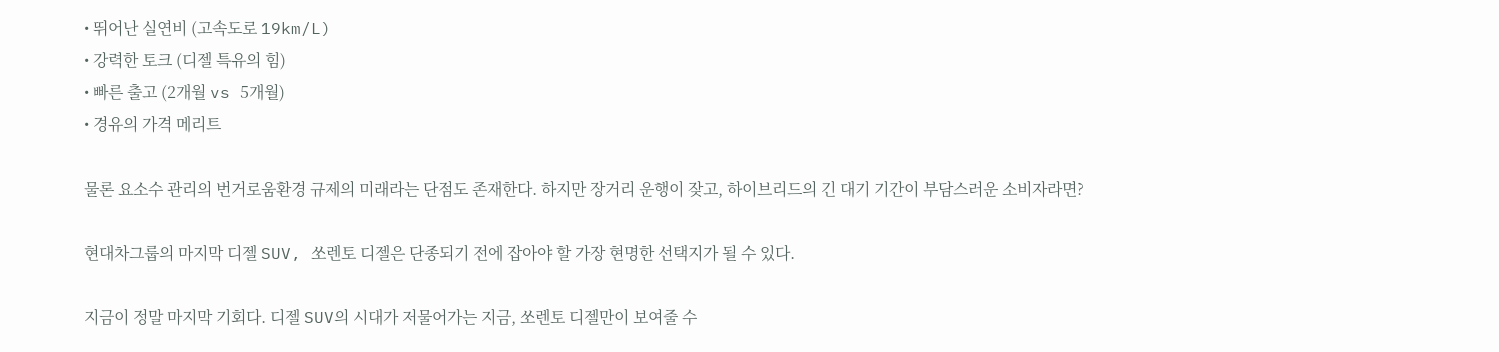• 뛰어난 실연비 (고속도로 19km/L)
• 강력한 토크 (디젤 특유의 힘)
• 빠른 출고 (2개월 vs 5개월)
• 경유의 가격 메리트

물론 요소수 관리의 번거로움환경 규제의 미래라는 단점도 존재한다. 하지만 장거리 운행이 잦고, 하이브리드의 긴 대기 기간이 부담스러운 소비자라면?

현대차그룹의 마지막 디젤 SUV, 쏘렌토 디젤은 단종되기 전에 잡아야 할 가장 현명한 선택지가 될 수 있다.

지금이 정말 마지막 기회다. 디젤 SUV의 시대가 저물어가는 지금, 쏘렌토 디젤만이 보여줄 수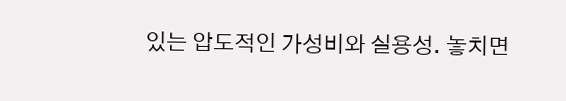있는 압도적인 가성비와 실용성. 놓치면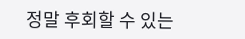정말 후회할 수 있는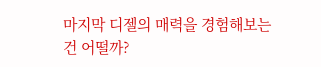마지막 디젤의 매력을 경험해보는 건 어떨까?